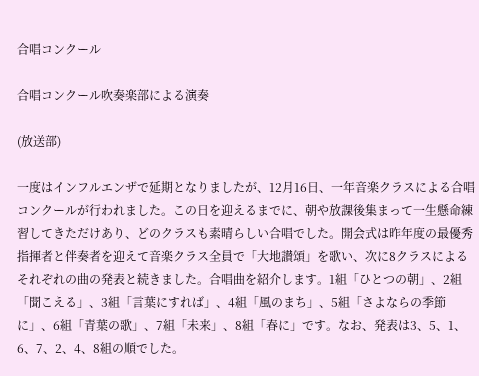合唱コンクール

合唱コンクール吹奏楽部による演奏

(放送部)

一度はインフルエンザで延期となりましたが、12月16日、一年音楽クラスによる合唱コンクールが行われました。この日を迎えるまでに、朝や放課後集まって一生懸命練習してきただけあり、どのクラスも素晴らしい合唱でした。開会式は昨年度の最優秀指揮者と伴奏者を迎えて音楽クラス全員で「大地讃頌」を歌い、次に8クラスによるそれぞれの曲の発表と続きました。合唱曲を紹介します。1組「ひとつの朝」、2組「聞こえる」、3組「言葉にすれば」、4組「風のまち」、5組「さよならの季節に」、6組「青葉の歌」、7組「未来」、8組「春に」です。なお、発表は3、5、1、6、7、2、4、8組の順でした。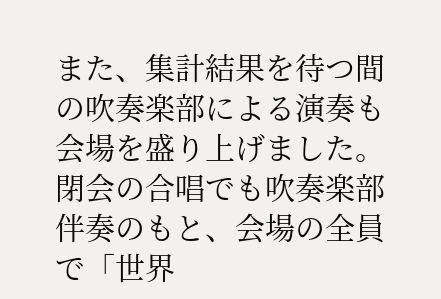また、集計結果を待つ間の吹奏楽部による演奏も会場を盛り上げました。閉会の合唱でも吹奏楽部伴奏のもと、会場の全員で「世界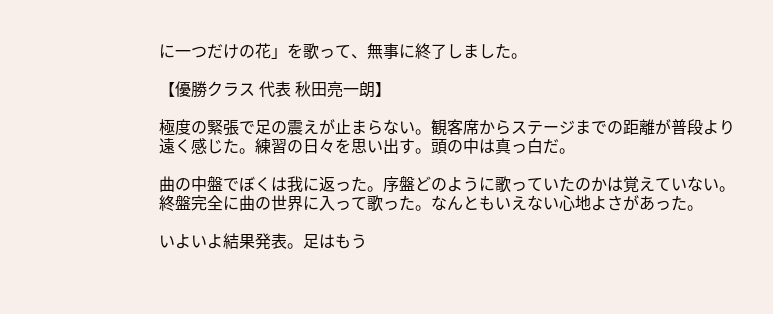に一つだけの花」を歌って、無事に終了しました。

【優勝クラス 代表 秋田亮一朗】

極度の緊張で足の震えが止まらない。観客席からステージまでの距離が普段より遠く感じた。練習の日々を思い出す。頭の中は真っ白だ。

曲の中盤でぼくは我に返った。序盤どのように歌っていたのかは覚えていない。終盤完全に曲の世界に入って歌った。なんともいえない心地よさがあった。

いよいよ結果発表。足はもう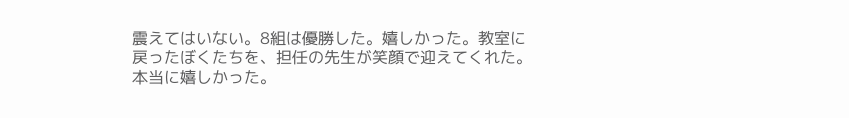震えてはいない。8組は優勝した。嬉しかった。教室に戻ったぼくたちを、担任の先生が笑顔で迎えてくれた。本当に嬉しかった。